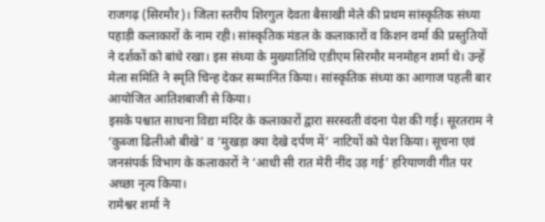राजगढ़ (सिरमौर)। जिला स्तरीय शिरगुल देवता बैसाखी मेले की प्रथम सांस्कृतिक संध्या पहाड़ी कलाकारों के नाम रही। सांस्कृतिक मंडल के कलाकारों व किशन वर्मा की प्रस्तुतियों ने दर्शकों को बांधे रखा। इस संध्या के मुख्यातिथि एडीएम सिरमौर मनमोहन शर्मा थे। उन्हें मेला समिति ने स्मृति चिन्ह देकर सम्मानित किया। सांस्कृतिक संध्या का आगाज पहली बार आयोजित आतिशबाजी से किया।
इसके पश्चात साधना विद्या मंदिर के कलाकारों द्वारा सरस्वती वंदना पेश की गई। सूरतराम ने ‘कुब्जा ढिलीओ बीखे’ व ‘मुखड़ा क्या देखे दर्पण में’ नाटियों को पेश किया। सूचना एवं जनसंपर्क विभाग के कलाकारों ने ‘आधी सी रात मेरी नींद उड़ गई’ हरियाणवी गीत पर अच्छा नृत्य किया।
रामेश्वर शर्मा ने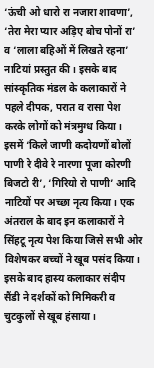‘ऊंची ओ धारो रा नजारा शावणा’, ‘तेरा मेरा प्यार अड़िए बोच पोनों रा’ व ‘लाला बहिओं में लिखते रहना’ नाटियां प्रस्तुत की। इसके बाद सांस्कृतिक मंडल के कलाकारों ने पहले दीपक, परात व रासा पेश करके लोगों को मंत्रमुग्ध किया। इसमें ‘किले जाणी कदोयणों बोलों पाणी रे दीवे रे नारणा पूजा कोरणी बिजटो री’, ‘गिरियो रो पाणी’ आदि नाटियों पर अच्छा नृत्य किया। एक अंतराल के बाद इन कलाकारों ने सिंहटू नृत्य पेश किया जिसे सभी ओर विशेषकर बच्चों ने खूब पसंद किया।
इसके बाद हास्य कलाकार संदीप सैंडी ने दर्शकों को मिमिकरी व चुटकुलों से खूब हंसाया।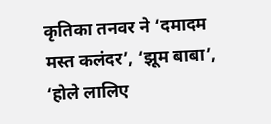कृतिका तनवर ने ‘दमादम मस्त कलंदर’, ‘झूम बाबा’, ‘होले लालिए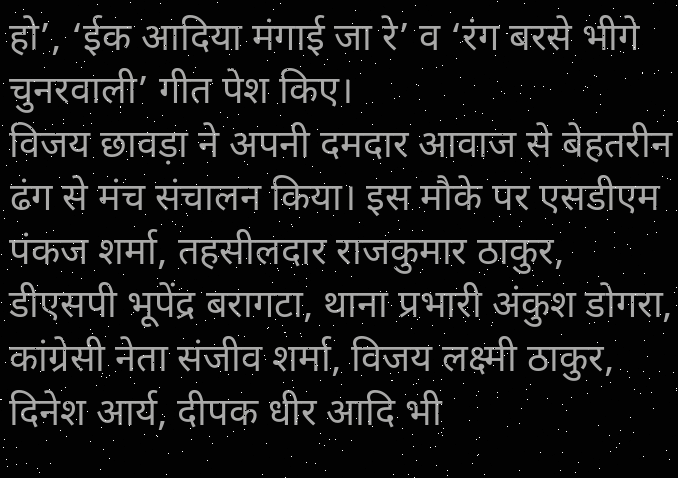हो’, ‘ईक आदिया मंगाई जा रे’ व ‘रंग बरसे भीगे चुनरवाली’ गीत पेश किए।
विजय छावड़ा ने अपनी दमदार आवाज से बेहतरीन ढंग से मंच संचालन किया। इस मौके पर एसडीएम पंकज शर्मा, तहसीलदार राजकुमार ठाकुर, डीएसपी भूपेंद्र बरागटा, थाना प्रभारी अंकुश डोगरा, कांग्रेसी नेता संजीव शर्मा, विजय लक्ष्मी ठाकुर, दिनेश आर्य, दीपक धीर आदि भी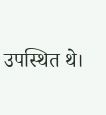उपस्थित थे।